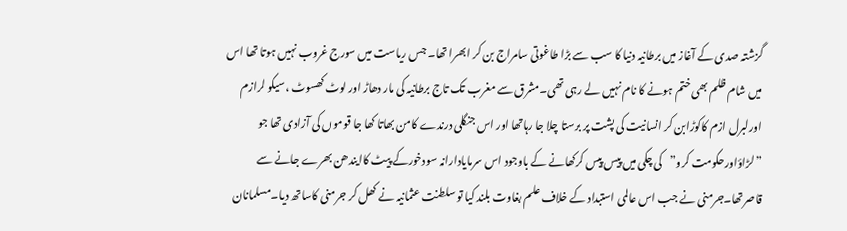گزشتہ صدی کے آغاز میں برطانیہ دنیا کا سب سے بڑا طاغوتی سامراج بن کر ابھرا تھا۔ جس ریاست میں سورج غروب نہیں ہوتا تھا اس میں شام ظلم بھی ختم ہونے کا نام نہیں لے رہی تھی۔مشرق سے مغرب تک تاج برطانیہ کی مار دھاڑ اور لوٹ کھسوٹ ،سیکو لرازم اورلبرل ازم کاکوڑابن کر انسانیت کی پشت پر برستا چلا جا رہاتھا اور اس جنگلی درندے کامن بھاتا کھا جا قوموں کی آزادی تھا جو ”لڑاؤاورحکومت کرو”کی چکی میں پیس پیس کرکھانے کے باوجود اس سرمایادارانہ سودخورکے پیٹ کاایندھن بھرے جانے سے قاصرتھا۔جرمنی نے جب اس عالمی استبداد کے خلاف علم بغاوت بلند کیا تو سلطنت عثمانیہ نے کھل کر جرمنی کاساتھ دیا۔مسلمانان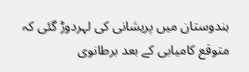ہندوستان میں پریشانی کی لہردوڑ گئی کہ متوقع کامیابی کے بعد برطانوی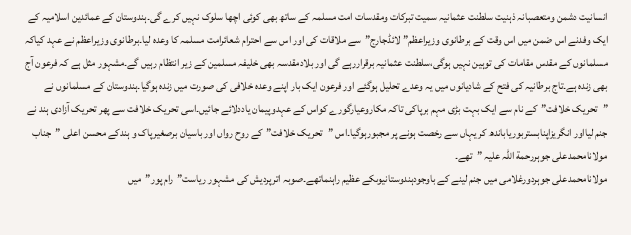انسانیت دشمن ومتعصبانہ ذہنیت سلطنت عثمانیہ سمیت تبرکات ومقدسات امت مسلمہ کے ساتھ بھی کوئی اچھا سلوک نہیں کرے گی۔ہندوستان کے عمائدین اسلامیہ کے ایک وفدنے اس ضمن میں اس وقت کے برطانوی وزیراعظم” لائڈجارج”سے ملاقات کی اور اس سے احترام شعائرامت مسلمہ کا وعدہ لیا۔برطانوی وزیراعظم نے عہد کیاکہ مسلمانوں کے مقدس مقامات کی توہین نہیں ہوگی،سلطنت عثمانیہ برقراررہے گی اور بلادمقدسہ بھی خلیفہ مسلمین کے زیر انتظام رہیں گے۔مشہور مثل ہے کہ فرعون آج بھی زندہ ہے۔تاج برطانیہ کی فتح کے شادیانوں میں یہ وعدے تحلیل ہوگئے اور فرعون ایک بار اپنے وعدہ خلافی کی صورت میں زندہ ہوگیا۔ہندوستان کے مسلمانوں نے ”تحریک خلافت”کے نام سے ایک بہت بڑی مہم برپاکی تاکہ مکاروعیارگورے کواس کے عہدوپیمان یاددلائے جائیں۔اسی تحریک خلافت سے پھر تحریک آزادی ہند نے جنم لیااور انگریزاپنابستربوریاباندھ کر یہاں سے رخصت ہونے پر مجبورہوگیا۔اس ”تحریک خلافت”کے روح رواں اور باسیان برصغیرپاک و ہندکے محسن اعلی ”جناب مولانامحمدعلی جوہررحمة اللہ علیہ ”تھے۔
مولانامحمدعلی جوہردورغلامی میں جنم لینے کے باوجودہندوستانیوںکے عظیم راہنماتھے۔صوبہ اترپردیش کی مشہور ریاست”رام پور”میں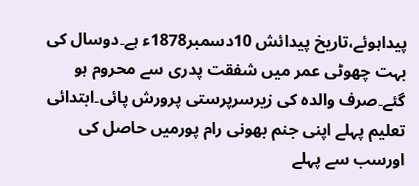پیداہوئے،تاریخ پیدائش 10دسمبر1878ء ہے۔دوسال کی بہت چھوٹی عمر میں شفقت پدری سے محروم ہو گئے۔صرف والدہ کی زیرسرپرستی پرورش پائی۔ابتدائی تعلیم پہلے اپنی جنم بھونی رام پورمیں حاصل کی اورسب سے پہلے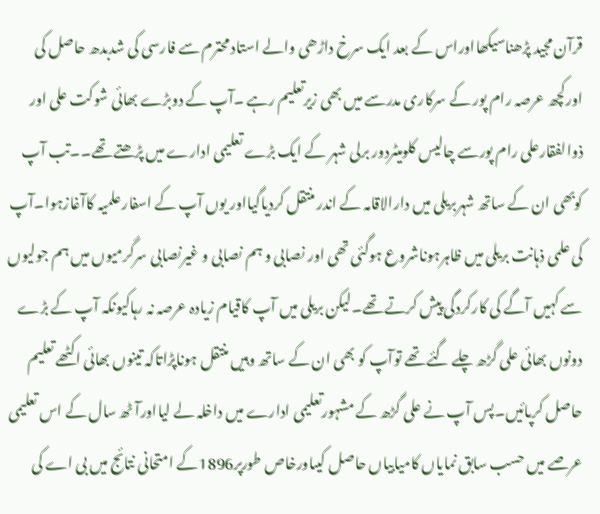قرآن مجید پڑھناسیکھااوراس کے بعد ایک سرخ داڑھی والے استاد محترم سے فارسی کی شدبدھ حاصل کی اورکچھ عرصہ رام پور کے سرکاری مدرسے میں بھی زیرتعلیم رہے ۔آپ کے دوبڑے بھائی شوکت علی اور ذوالفقارعلی رام پورسے چالیس کلومیٹردور برلی شہر کے ایک بڑے تعلیمی ادارے میں پڑھتے تھے۔۔تب آپ کوبھی ان کے ساتھ شہربریلی میں دارالاقامہ کے اندر منتقل کردیاگیااور یوں آپ کے اسفارعلمیہ کاآغازہوا۔آپ کی علمی ذہانت بریلی میں ظاہرہوناشروع ہوگئی تھی اور نصابی و ہم نصابی و غیرنصابی سرگرمیوں میں ہم جولیوں سے کہیں آگے کی کارکردگی پیش کرتے تھے۔لیکن بریلی میں آپ کاقیام زیادہ عرصہ نہ رہاکیونکہ آپ کے بڑے دونوں بھائی علی گڑھ چلے گئے تھے توآپ کو بھی ان کے ساتھ وہیں منتقل ہوناپڑاتاکہ تینوں بھائی اکٹھے تعلیم حاصل کرپائیں۔پس آپ نے علی گڑھ کے مشہورتعلیمی ادارے میں داخلہ لے لیااورآٹھ سال کے اس تعلیمی عرصے میں حسب سابق نمایاں کامیابیاں حاصل کیںاورخاص طورپر1896کے امتحانی نتائج میں بی اے کی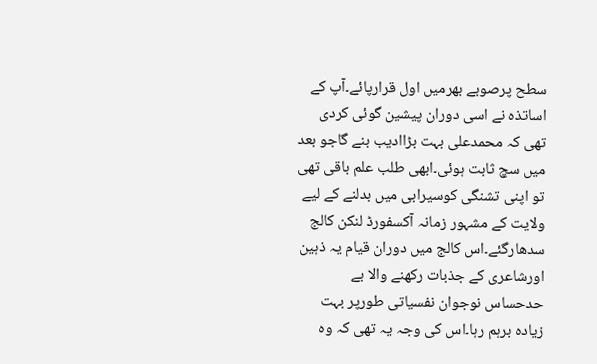سطح پرصوبے بھرمیں اول قرارپائے۔آپ کے اساتذہ نے اسی دوران پیشین گوئی کردی تھی کہ محمدعلی بہت بڑاادیب بنے گاجو بعد میں سچ ثابت ہوئی۔ابھی طلب علم باقی تھی تو اپنی تشنگی کوسیرابی میں بدلنے کے لیے ولایت کے مشہور زمانہ آکسفورڈ لنکن کالج سدھارگئے۔اس کالج میں دوران قیام یہ ذہین اورشاعری کے جذبات رکھنے والا بے حدحساس نوجوان نفسیاتی طورپر بہت زیادہ برہم رہا۔اس کی وجہ یہ تھی کہ وہ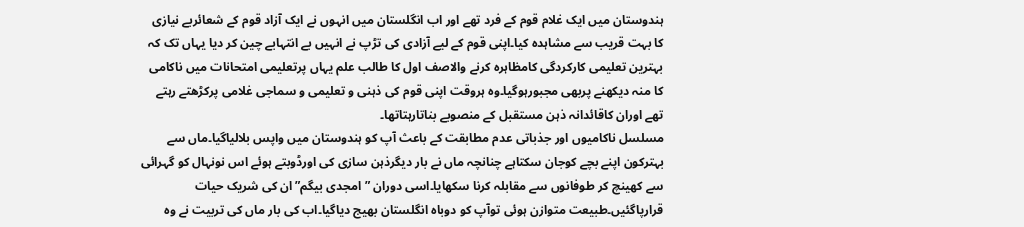ہندوستان میں ایک غلام قوم کے فرد تھے اور اب انگلستان میں انہوں نے ایک آزاد قوم کے شعائربے نیازی کا بہت قریب سے مشاہدہ کیا۔اپنی قوم کے لیے آزادی کی تڑپ نے انہیں بے انتہابے چین کر دیا یہاں تک کہ بہترین تعلیمی کارکردگی کامظاہرہ کرنے والاصف اول کا طالب علم یہاں پرتعلیمی امتحانات میں ناکامی کا منہ دیکھنے پربھی مجبورہوگیا۔وہ ہروقت اپنی قوم کی ذہنی و تعلیمی و سماجی غلامی پرکڑھتے رہتے تھے اوران کاقائدانہ ذہن مستقبل کے منصوبے بناتارہتاتھا۔
مسلسل ناکامیوں اور جذباتی عدم مطابقت کے باعث آپ کو ہندوستان میں واپس بلالیاگیا۔ماں سے بہترکون اپنے بچے کوجان سکتاہے چنانچہ ماں نے بار دیگرذہن سازی کی اورڈوبتے ہوئے اس نونہال کو گہرائی سے کھینچ کر طوفانوں سے مقابلہ کرنا سکھایا۔اسی دوران ”امجدی بیگم”ان کی شریک حیات قرارپاگئیں۔طبیعت متوازن ہوئی توآپ کو دوباہ انگلستان بھیج دیاگیا۔اب کی بار ماں کی تربیت نے وہ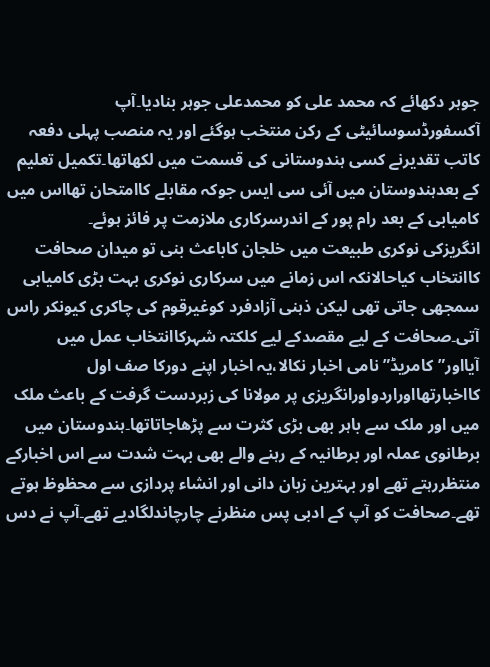جوہر دکھائے کہ محمد علی کو محمدعلی جوہر بنادیا۔آپ آکسفورڈسوسائیٹی کے رکن منتخب ہوگئے اور یہ منصب پہلی دفعہ کاتب تقدیرنے کسی ہندوستانی کی قسمت میں لکھاتھا۔تکمیل تعلیم کے بعدہندوستان میں آئی سی ایس جوکہ مقابلے کاامتحان تھااس میں کامیابی کے بعد رام پور کے اندرسرکاری ملازمت پر فائز ہوئے۔
انگریزکی نوکری طبیعت میں خلجان کاباعث بنی تو میدان صحافت کاانتخاب کیاحالانکہ اس زمانے میں سرکاری نوکری بہت بڑی کامیابی سمجھی جاتی تھی لیکن ذہنی آزادفرد کوغیرقوم کی چاکری کیونکر راس آتی۔صحافت کے لیے مقصدکے لیے کلکتہ شہرکاانتخاب عمل میں آیااور”کامریڈ”نامی اخبار نکالا،یہ اخبار اپنے دورکا صف اول کااخبارتھااوراردواورانگریزی پر مولانا کی زبردست گرفت کے باعث ملک میں اور ملک سے باہر بھی بڑی کثرت سے پڑھاجاتاتھا۔ہندوستان میں برطانوی عملہ اور برطانیہ کے رہنے والے بھی بہت شدت سے اس اخبارکے منتظررہتے تھے اور بہترین زبان دانی اور انشاء پردازی سے محظوظ ہوتے تھے۔صحافت کو آپ کے ادبی پس منظرنے چارچاندلگادیے تھے۔آپ نے دس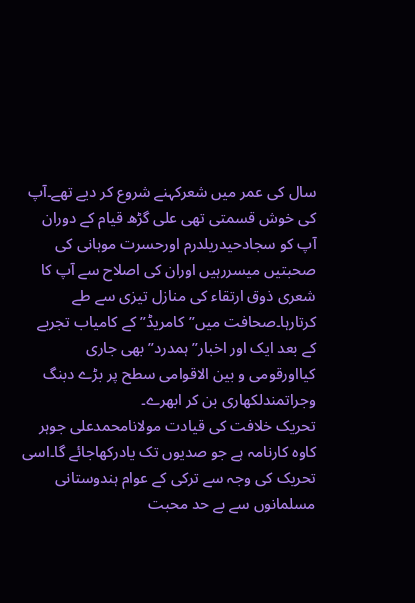سال کی عمر میں شعرکہنے شروع کر دیے تھے۔آپ کی خوش قسمتی تھی علی گڑھ قیام کے دوران آپ کو سجادحیدریلدرم اورحسرت موہانی کی صحبتیں میسررہیں اوران کی اصلاح سے آپ کا شعری ذوق ارتقاء کی منازل تیزی سے طے کرتارہا۔صحافت میں”کامریڈ” کے کامیاب تجربے کے بعد ایک اور اخبار”ہمدرد”بھی جاری کیااورقومی و بین الاقوامی سطح پر بڑے دبنگ وجراتمندلکھاری بن کر ابھرے۔
تحریک خلافت کی قیادت مولانامحمدعلی جوہر کاوہ کارنامہ ہے جو صدیوں تک یادرکھاجائے گا۔اسی تحریک کی وجہ سے ترکی کے عوام ہندوستانی مسلمانوں سے بے حد محبت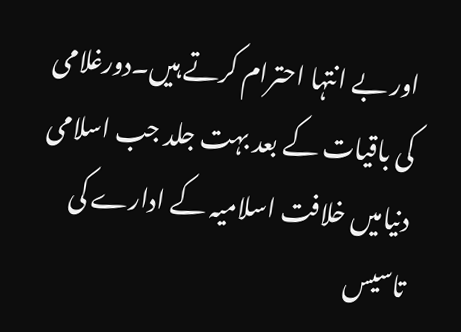اور بے انتہا احترام کرتے ہیں۔دورغلامی کی باقیات کے بعد بہت جلد جب اسلامی دنیامیں خلافت اسلامیہ کے ادارے کی تاسیس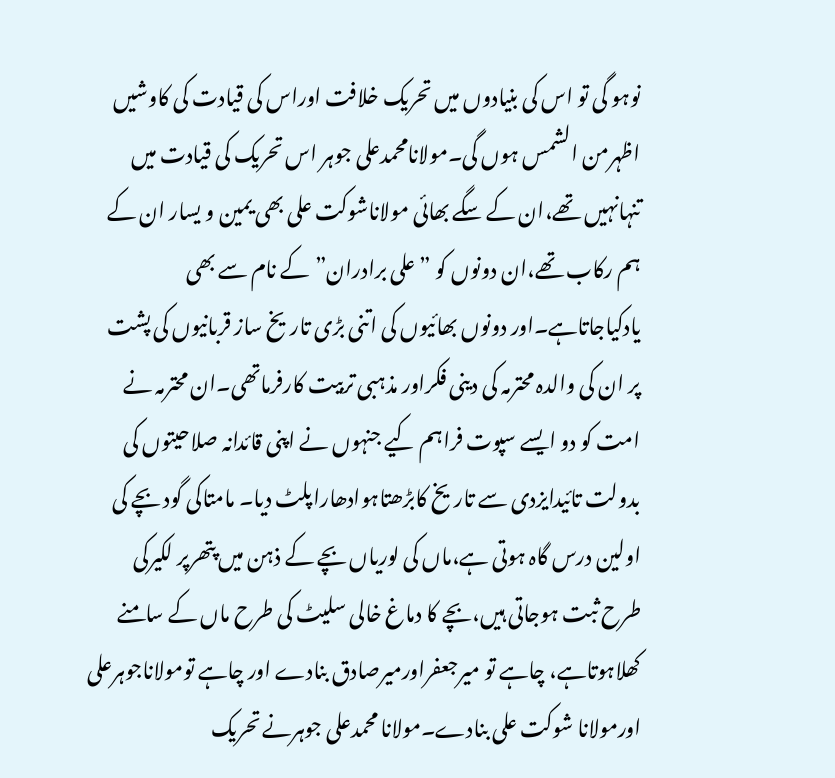نوہو گی تو اس کی بنیادوں میں تحریک خلافت اوراس کی قیادت کی کاوشیں اظہرمن الشمس ہوں گی۔مولانامحمدعلی جوہر اس تحریک کی قیادت میں تنہانہیں تھے،ان کے سگے بھائی مولاناشوکت علی بھی یمین و یسار ان کے ہم رکاب تھے،ان دونوں کو ”علی برادران”کے نام سے بھی یادکیاجاتاہے۔اور دونوں بھائیوں کی اتنی بڑی تاریخ ساز قربانیوں کی پشت پر ان کی والدہ محترمہ کی دینی فکراور مذہبی تربیت کارفرماتھی۔ان محترمہ نے امت کو دو ایسے سپوت فراہم کیے جنہوں نے اپنی قائدانہ صلاحیتوں کی بدولت تائیدایزدی سے تاریخ کابڑھتاہوادھاراپلٹ دیا۔ مامتاکی گود بچے کی اولین درس گاہ ہوتی ہے،ماں کی لوریاں بچے کے ذہن میں پتھرپر لکیرکی طرح ثبت ہوجاتی ہیں،بچے کا دماغ خالی سلیٹ کی طرح ماں کے سامنے کھلاہوتاہے، چاہے تو میرجعفراورمیرصادق بنادے اور چاہے تومولاناجوہرعلی اورمولانا شوکت علی بنادے۔مولانا محمدعلی جوہرنے تحریک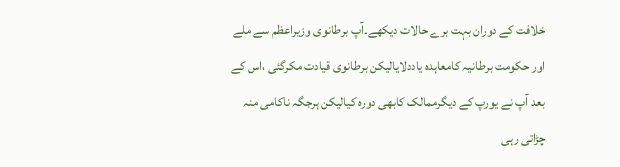خلافت کے دوران بہت برے حالات دیکھے۔آپ برطانوی وزیراعظم سے ملے اور حکومت برطانیہ کامعاہدہ یاددلایالیکن برطانوی قیادت مکرگئی ،اس کے بعد آپ نے یورپ کے دیگرممالک کابھی دورہ کیالیکن ہرجگہ ناکامی منہ چڑاتی رہی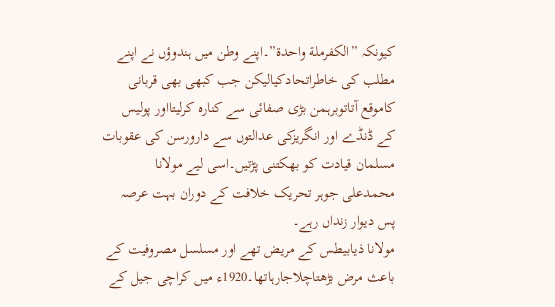کیونکہ ”الکفرملة واحدة”۔اپنے وطن میں ہندوؤں نے اپنے مطلب کی خاطراتحادکیالیکن جب کبھی بھی قربانی کاموقع آتاتوبرہمن بڑی صفائی سے کنارہ کرلیتااور پولیس کے ڈنڈے اور انگریزکی عدالتوں سے دارورسن کی عقوبات مسلمان قیادت کو بھکتنی پڑتیں۔اسی لیے مولانا محمدعلی جوہر تحریک خلافت کے دوران بہت عرصہ پس دیوار زنداں رہے۔
مولانا ذیابیطس کے مریض تھے اور مسلسل مصروفیت کے باعث مرض بڑھتاچلاجارہاتھا۔1920ء میں کراچی جیل کے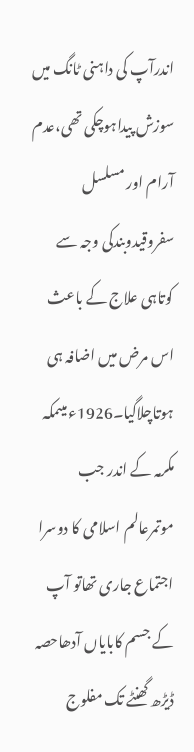اندرآپ کی داہنی ٹانگ میں سوزش پیداہوچکی تھی،عدم آرام اور مسلسل سفروقیدوبندکی وجہ سے کوتاہی علاج کے باعث اس مرض میں اضافہ ہی ہوتاچلاگیا۔1926ء میںمکہ مکرمہ کے اندر جب موتمرعالم اسلامی کا دوسرا اجتماع جاری تھاتو آپ کے جسم کابایاں آدھاحصہ ڈیڑھ گھنٹے تک مفلوج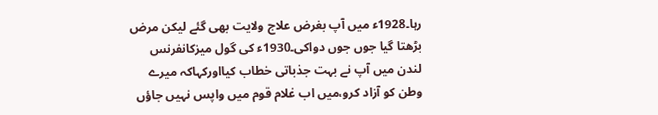رہا۔1928ء میں آپ بغرض علاج ولایت بھی گئے لیکن مرض بڑھتا گیا جوں جوں دواکی۔1930ء کی گول میزکانفرنس لندن میں آپ نے بہت جذباتی خطاب کیااورکہاکہ میرے وطن کو آزاد کرو،میں اب غلام قوم میں واپس نہیں جاؤں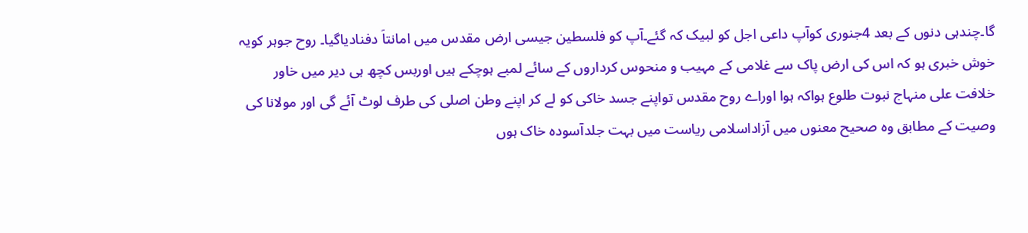گا۔چندہی دنوں کے بعد 4جنوری کوآپ داعی اجل کو لبیک کہ گئے۔آپ کو فلسطین جیسی ارض مقدس میں امانتاَ دفنادیاگیا۔ روح جوہر کویہ خوش خبری ہو کہ اس کی ارض پاک سے غلامی کے مہیب و منحوس کرداروں کے سائے لمبے ہوچکے ہیں اوربس کچھ ہی دیر میں خاور خلافت علی منہاج نبوت طلوع ہواکہ ہوا اوراے روح مقدس تواپنے جسد خاکی کو لے کر اپنے وطن اصلی کی طرف لوٹ آئے گی اور مولانا کی وصیت کے مطابق وہ صحیح معنوں میں آزاداسلامی ریاست میں بہت جلدآسودہ خاک ہوں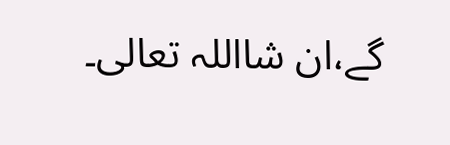گے،ان شااللہ تعالی۔